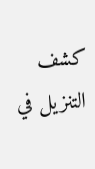كشف التنزيل في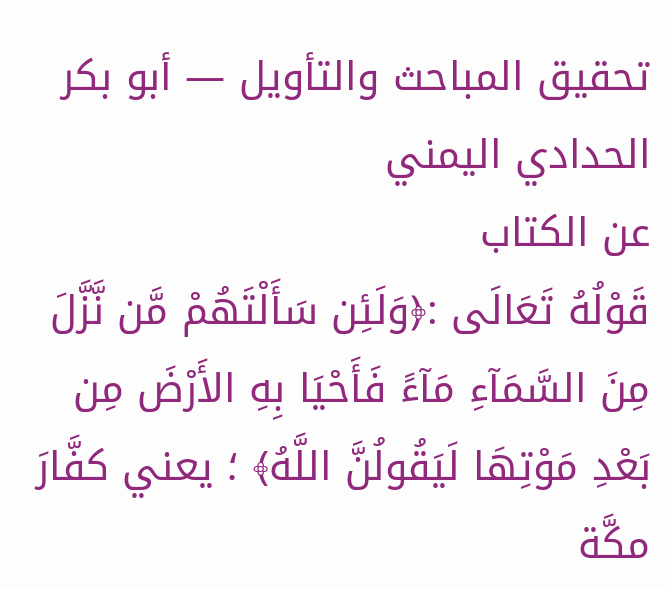تحقيق المباحث والتأويل — أبو بكر الحدادي اليمني
عن الكتاب
قَوْلُهُ تَعَالَى :﴿وَلَئِن سَأَلْتَهُمْ مَّن نَّزَّلَ مِنَ السَّمَآءِ مَآءً فَأَحْيَا بِهِ الأَرْضَ مِن بَعْدِ مَوْتِهَا لَيَقُولُنَّ اللَّهُ﴾ ؛ يعني كفَّارَ مكَّة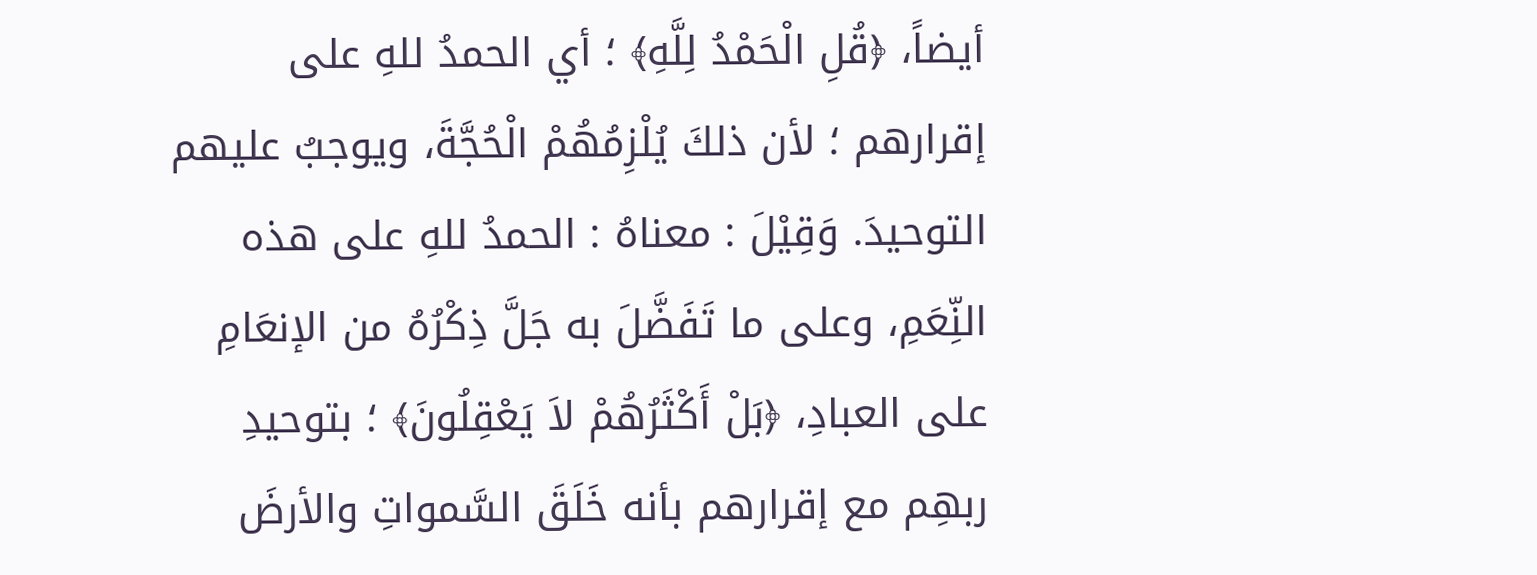أيضاً، ﴿قُلِ الْحَمْدُ لِلَّهِ﴾ ؛ أي الحمدُ للهِ على إقرارهم ؛ لأن ذلكَ يُلْزِمُهُمْ الْحُجَّةَ، ويوجبُ عليهم التوحيدَ. وَقِيْلَ : معناهُ : الحمدُ للهِ على هذه النِّعَمِ، وعلى ما تَفَضَّلَ به جَلَّ ذِكْرُهُ من الإنعَامِ على العبادِ، ﴿بَلْ أَكْثَرُهُمْ لاَ يَعْقِلُونَ﴾ ؛ بتوحيدِ ربهِم مع إقرارهم بأنه خَلَقَ السَّمواتِ والأرضَ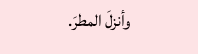وأنزلَ المطرَ.